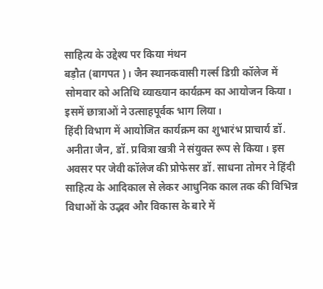साहित्य के उद्देश्य पर किया मंथन
बड़ौत (बागपत)। जैन स्थानकवासी गर्ल्स डिग्री कॉलेज में सोमवार को अतिथि व्याख्यान कार्यक्रम का आयोजन किया। इसमें छात्राओं ने उत्साहपूर्वक भाग लिया।
हिंदी विभाग में आयोजित कार्यक्रम का शुभारंभ प्राचार्य डॉ. अनीता जैन, डॉ. प्रवित्रा खत्री ने संयुक्त रूप से किया। इस अवसर पर जेवी कॉलेज की प्रोफेसर डॉ. साधना तोमर ने हिंदी साहित्य के आदिकाल से लेकर आधुनिक काल तक की विभिन्न विधाओं के उद्भव और विकास के बारे में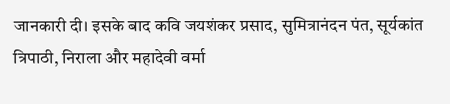जानकारी दी। इसके बाद कवि जयशंकर प्रसाद, सुमित्रानंदन पंत, सूर्यकांत त्रिपाठी, निराला और महादेवी वर्मा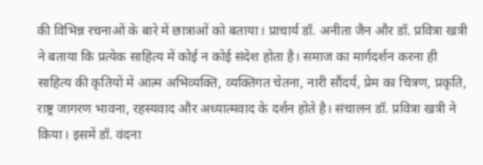की विभिन्न रचनाओं के बारे में छात्राओं को बताया। प्राचार्य डॉ. अनीता जैन और डॉ. प्रवित्रा खत्री ने बताया कि प्रत्येक साहित्य में कोई न कोई संदेश होता है। समाज का मार्गदर्शन करना ही साहित्य की कृतियों में आत्म अभिव्यक्ति, व्यक्तिगत चेतना, नारी सौंदर्य, प्रेम का चित्रण, प्रकृति, राष्ट्र जागरण भावना, रहस्यवाद और अध्यात्मवाद के दर्शन होते है। संचालन डॉ. प्रवित्रा खत्री ने किया। इसमें डॉ. वंदना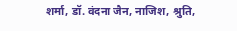शर्मा, डॉ. वंदना जैन, नाजिश, श्रुति,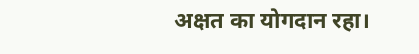अक्षत का योगदान रहा।